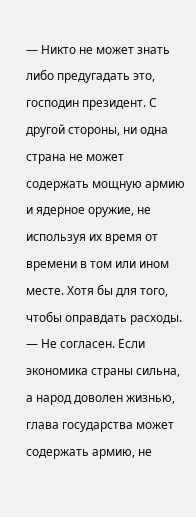— Никто не может знать либо предугадать это, господин президент. С другой стороны, ни одна страна не может содержать мощную армию и ядерное оружие, не используя их время от времени в том или ином месте. Хотя бы для того, чтобы оправдать расходы.
— Не согласен. Если экономика страны сильна, а народ доволен жизнью, глава государства может содержать армию, не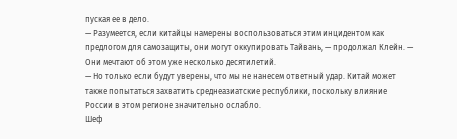пуская ее в дело.
— Разумеется, если китайцы намерены воспользоваться этим инцидентом как предлогом для самозащиты, они могут оккупировать Тайвань, — продолжал Клейн. — Они мечтают об этом уже несколько десятилетий.
— Но только если будут уверены, что мы не нанесем ответный удар. Китай может также попытаться захватить среднеазиатские республики, поскольку влияние России в этом регионе значительно ослабло.
Шеф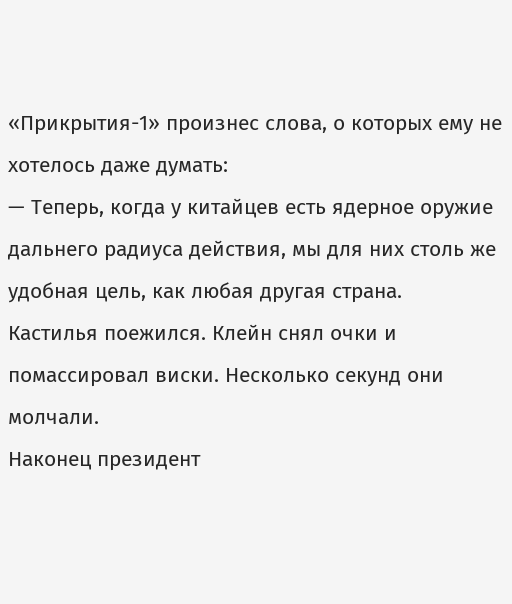«Прикрытия-1» произнес слова, о которых ему не хотелось даже думать:
— Теперь, когда у китайцев есть ядерное оружие дальнего радиуса действия, мы для них столь же удобная цель, как любая другая страна.
Кастилья поежился. Клейн снял очки и помассировал виски. Несколько секунд они молчали.
Наконец президент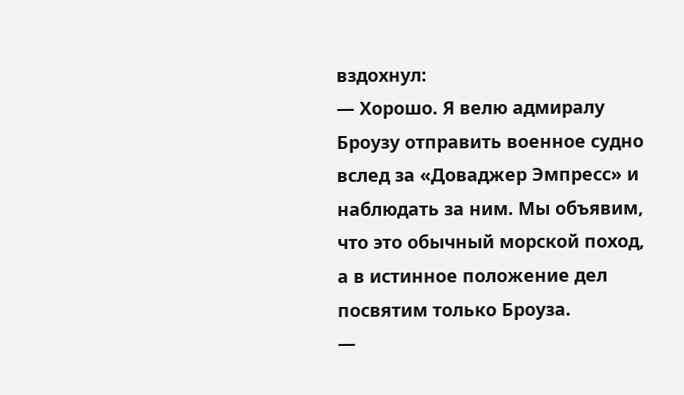вздохнул:
— Хорошо. Я велю адмиралу Броузу отправить военное судно вслед за «Доваджер Эмпресс» и наблюдать за ним. Мы объявим, что это обычный морской поход, а в истинное положение дел посвятим только Броуза.
—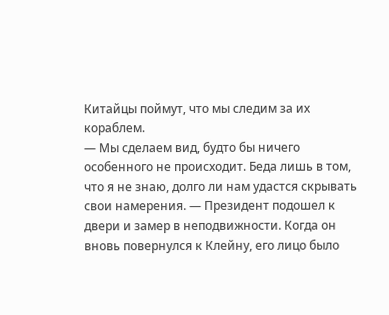Китайцы поймут, что мы следим за их кораблем.
— Мы сделаем вид, будто бы ничего особенного не происходит. Беда лишь в том, что я не знаю, долго ли нам удастся скрывать свои намерения. — Президент подошел к двери и замер в неподвижности. Когда он вновь повернулся к Клейну, его лицо было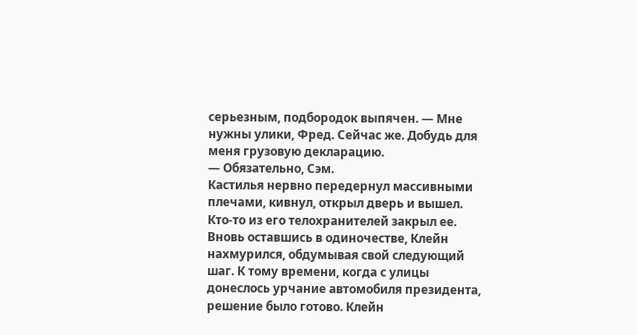серьезным, подбородок выпячен. — Мне нужны улики, Фред. Сейчас же. Добудь для меня грузовую декларацию.
— Обязательно, Сэм.
Кастилья нервно передернул массивными плечами, кивнул, открыл дверь и вышел. Кто-то из его телохранителей закрыл ее.
Вновь оставшись в одиночестве, Клейн нахмурился, обдумывая свой следующий шаг. К тому времени, когда с улицы донеслось урчание автомобиля президента, решение было готово. Клейн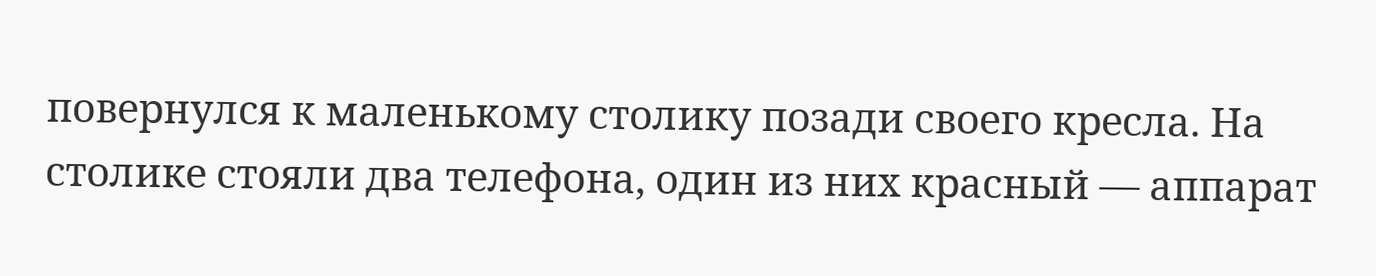повернулся к маленькому столику позади своего кресла. На столике стояли два телефона, один из них красный — аппарат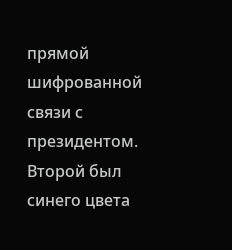прямой шифрованной связи с президентом. Второй был синего цвета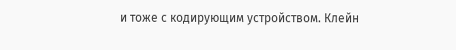и тоже с кодирующим устройством. Клейн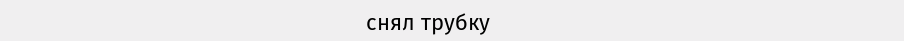снял трубку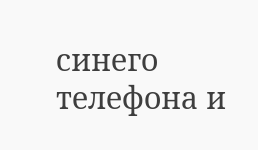синего телефона и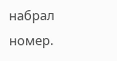набрал номер.